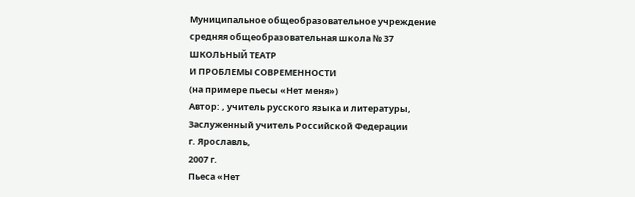Муниципальное общеобразовательное учреждение
средняя общеобразовательная школа № 37
ШКОЛЬНЫЙ ТЕАТР
И ПРОБЛЕМЫ СОВРЕМЕННОСТИ
(на примере пьесы «Нет меня»)
Автор: , учитель русского языка и литературы,
Заслуженный учитель Российской Федерации
г. Ярославль,
2007 г.
Пьеса «Нет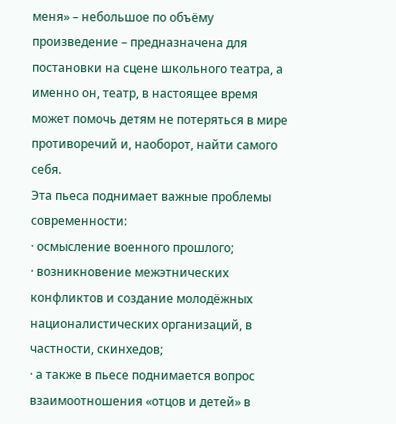меня» – небольшое по объёму произведение – предназначена для постановки на сцене школьного театра, а именно он, театр, в настоящее время может помочь детям не потеряться в мире противоречий и, наоборот, найти самого себя.
Эта пьеса поднимает важные проблемы современности:
· осмысление военного прошлого;
· возникновение межэтнических конфликтов и создание молодёжных националистических организаций, в частности, скинхедов;
· а также в пьесе поднимается вопрос взаимоотношения «отцов и детей» в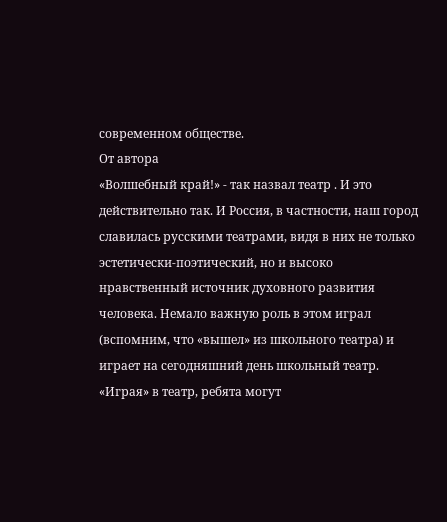современном обществе.
От автора
«Волшебный край!» - так назвал театр . И это действительно так. И Россия, в частности, наш город славилась русскими театрами, видя в них не только эстетически-поэтический, но и высоко нравственный источник духовного развития человека. Немало важную роль в этом играл (вспомним, что «вышел» из школьного театра) и играет на сегодняшний день школьный театр.
«Играя» в театр, ребята могут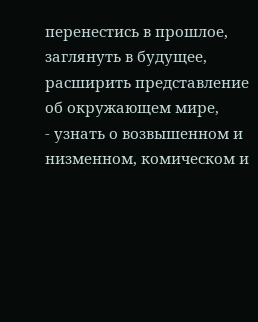перенестись в прошлое, заглянуть в будущее, расширить представление об окружающем мире,
- узнать о возвышенном и низменном, комическом и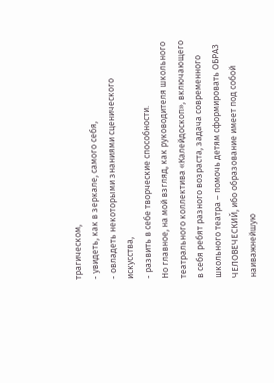трагическом,
- увидеть, как в зеркале, самого себя,
- овладеть некоторыми знаниями сценического искусства,
- развить в себе творческие способности.
Но главное, на мой взгляд, как руководителя школьного театрального коллектива «Калейдоскоп», включающего в себя ребят разного возраста, задача современного школьного театра – помочь детям сформировать ОБРАЗ ЧЕЛОВЕЧЕСКИЙ, ибо образование имеет под собой наиважнейшую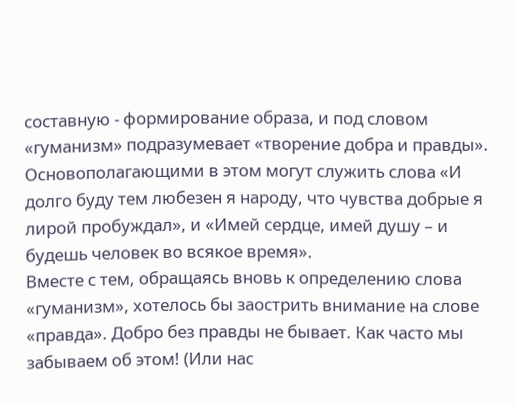составную - формирование образа, и под словом «гуманизм» подразумевает «творение добра и правды». Основополагающими в этом могут служить слова «И долго буду тем любезен я народу, что чувства добрые я лирой пробуждал», и «Имей сердце, имей душу – и будешь человек во всякое время».
Вместе с тем, обращаясь вновь к определению слова «гуманизм», хотелось бы заострить внимание на слове «правда». Добро без правды не бывает. Как часто мы забываем об этом! (Или нас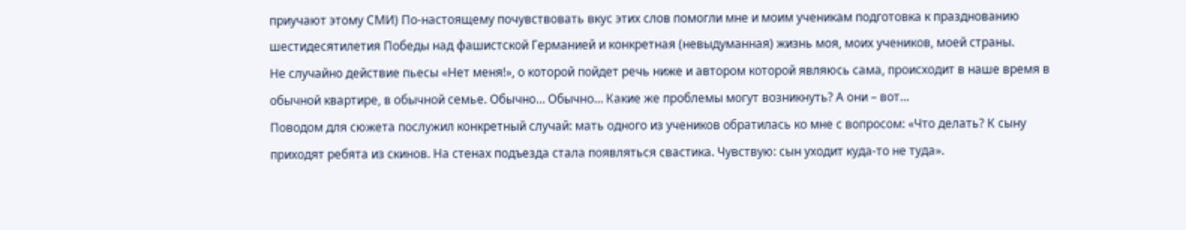приучают этому СМИ) По-настоящему почувствовать вкус этих слов помогли мне и моим ученикам подготовка к празднованию шестидесятилетия Победы над фашистской Германией и конкретная (невыдуманная) жизнь моя, моих учеников, моей страны.
Не случайно действие пьесы «Нет меня!», о которой пойдет речь ниже и автором которой являюсь сама, происходит в наше время в обычной квартире, в обычной семье. Обычно… Обычно… Какие же проблемы могут возникнуть? А они – вот…
Поводом для сюжета послужил конкретный случай: мать одного из учеников обратилась ко мне с вопросом: «Что делать? К сыну приходят ребята из скинов. На стенах подъезда стала появляться свастика. Чувствую: сын уходит куда-то не туда».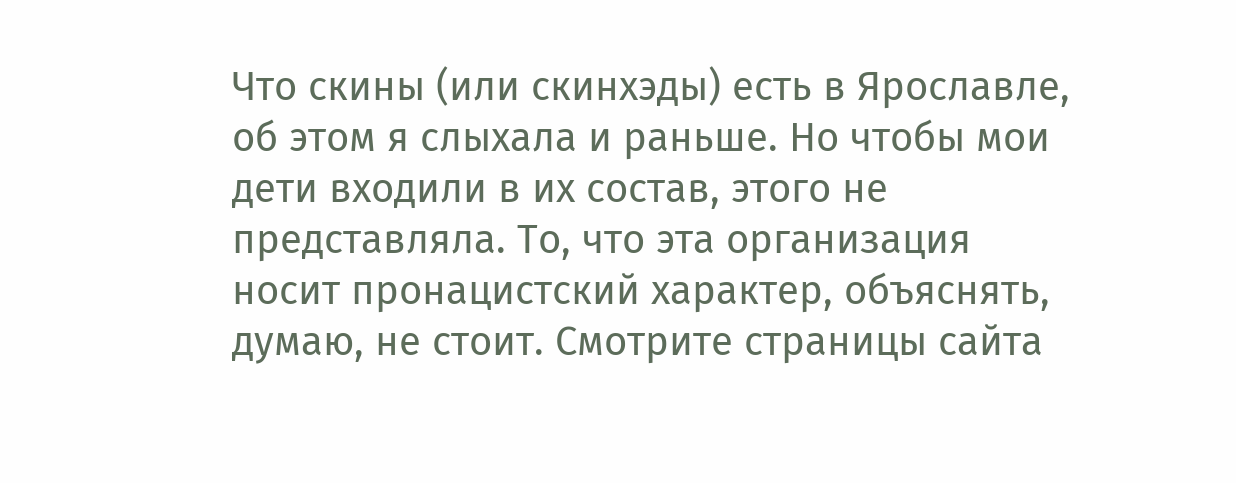Что скины (или скинхэды) есть в Ярославле, об этом я слыхала и раньше. Но чтобы мои дети входили в их состав, этого не представляла. То, что эта организация носит пронацистский характер, объяснять, думаю, не стоит. Смотрите страницы сайта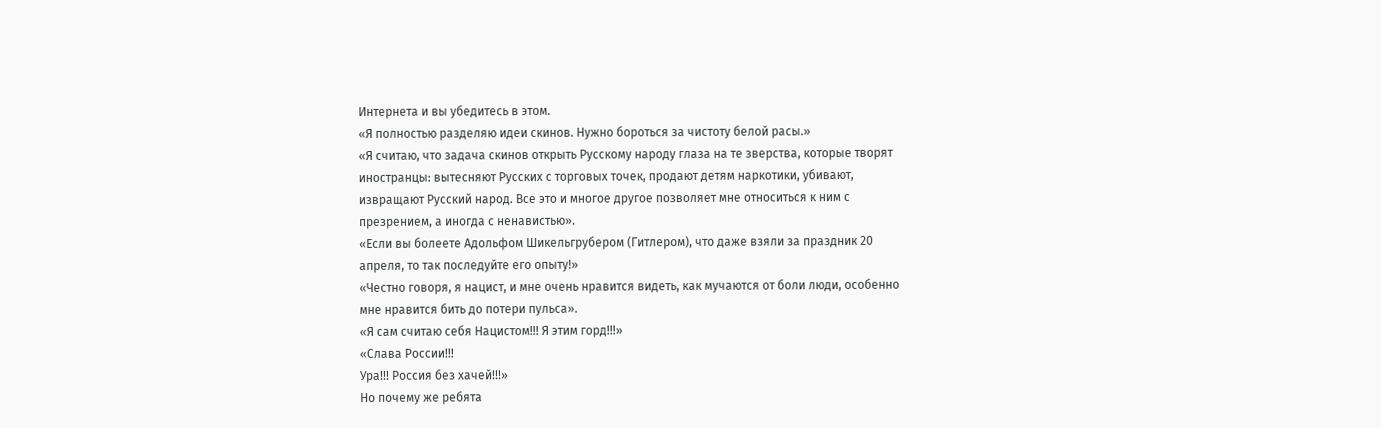Интернета и вы убедитесь в этом.
«Я полностью разделяю идеи скинов. Нужно бороться за чистоту белой расы.»
«Я считаю, что задача скинов открыть Русскому народу глаза на те зверства, которые творят иностранцы: вытесняют Русских с торговых точек, продают детям наркотики, убивают, извращают Русский народ. Все это и многое другое позволяет мне относиться к ним с презрением, а иногда с ненавистью».
«Если вы болеете Адольфом Шикельгрубером (Гитлером), что даже взяли за праздник 20 апреля, то так последуйте его опыту!»
«Честно говоря, я нацист, и мне очень нравится видеть, как мучаются от боли люди, особенно мне нравится бить до потери пульса».
«Я сам считаю себя Нацистом!!! Я этим горд!!!»
«Слава России!!!
Ура!!! Россия без хачей!!!»
Но почему же ребята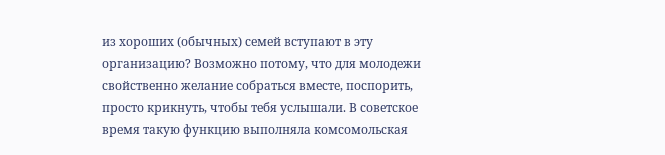из хороших (обычных) семей вступают в эту организацию? Возможно потому, что для молодежи свойственно желание собраться вместе, поспорить, просто крикнуть, чтобы тебя услышали. В советское время такую функцию выполняла комсомольская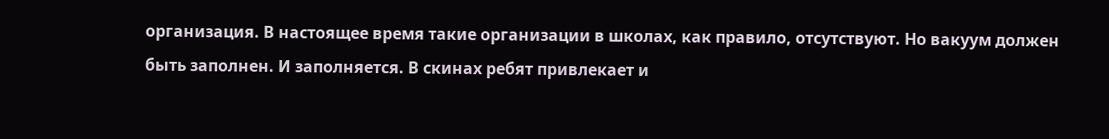организация. В настоящее время такие организации в школах, как правило, отсутствуют. Но вакуум должен быть заполнен. И заполняется. В скинах ребят привлекает и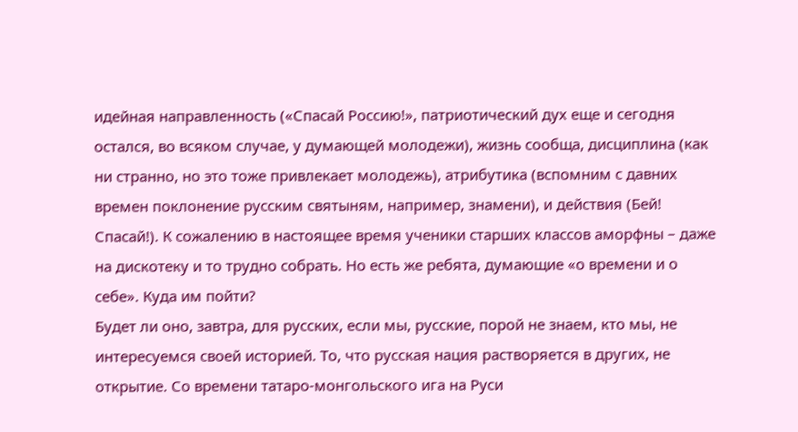идейная направленность («Спасай Россию!», патриотический дух еще и сегодня остался, во всяком случае, у думающей молодежи), жизнь сообща, дисциплина (как ни странно, но это тоже привлекает молодежь), атрибутика (вспомним с давних времен поклонение русским святыням, например, знамени), и действия (Бей! Спасай!). К сожалению в настоящее время ученики старших классов аморфны – даже на дискотеку и то трудно собрать. Но есть же ребята, думающие «о времени и о себе». Куда им пойти?
Будет ли оно, завтра, для русских, если мы, русские, порой не знаем, кто мы, не интересуемся своей историей. То, что русская нация растворяется в других, не открытие. Со времени татаро-монгольского ига на Руси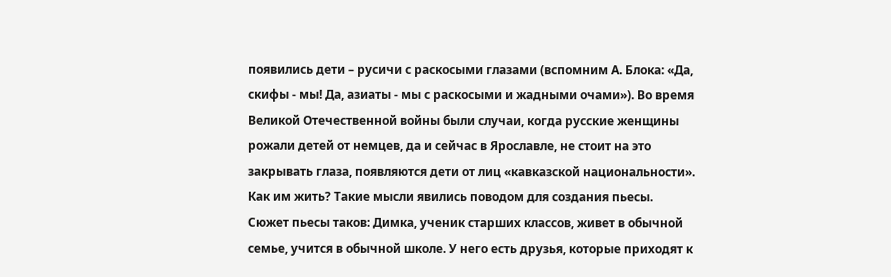появились дети – русичи с раскосыми глазами (вспомним А. Блока: «Да, скифы - мы! Да, азиаты - мы с раскосыми и жадными очами»). Во время Великой Отечественной войны были случаи, когда русские женщины рожали детей от немцев, да и сейчас в Ярославле, не стоит на это закрывать глаза, появляются дети от лиц «кавказской национальности». Как им жить? Такие мысли явились поводом для создания пьесы.
Сюжет пьесы таков: Димка, ученик старших классов, живет в обычной семье, учится в обычной школе. У него есть друзья, которые приходят к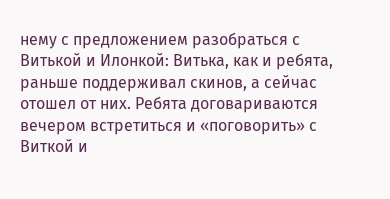нему с предложением разобраться с Витькой и Илонкой: Витька, как и ребята, раньше поддерживал скинов, а сейчас отошел от них. Ребята договариваются вечером встретиться и «поговорить» с Виткой и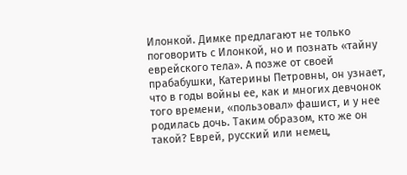Илонкой. Димке предлагают не только поговорить с Илонкой, но и познать «тайну еврейского тела». А позже от своей прабабушки, Катерины Петровны, он узнает, что в годы войны ее, как и многих девчонок того времени, «пользовал» фашист, и у нее родилась дочь. Таким образом, кто же он такой? Еврей, русский или немец,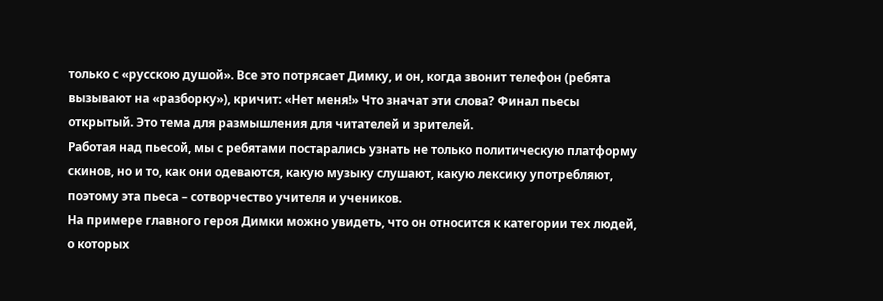только с «русскою душой». Все это потрясает Димку, и он, когда звонит телефон (ребята вызывают на «разборку»), кричит: «Нет меня!» Что значат эти слова? Финал пьесы открытый. Это тема для размышления для читателей и зрителей.
Работая над пьесой, мы с ребятами постарались узнать не только политическую платформу скинов, но и то, как они одеваются, какую музыку слушают, какую лексику употребляют, поэтому эта пьеса – сотворчество учителя и учеников.
На примере главного героя Димки можно увидеть, что он относится к категории тех людей, о которых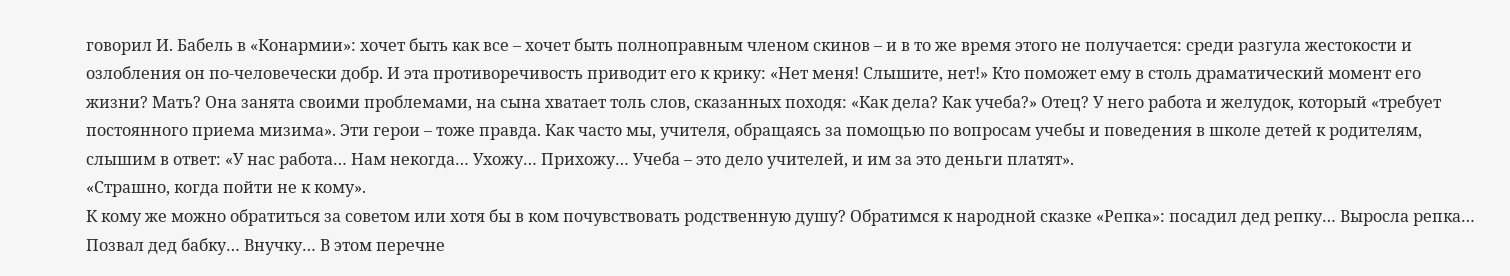говорил И. Бабель в «Конармии»: хочет быть как все – хочет быть полноправным членом скинов – и в то же время этого не получается: среди разгула жестокости и озлобления он по-человечески добр. И эта противоречивость приводит его к крику: «Нет меня! Слышите, нет!» Кто поможет ему в столь драматический момент его жизни? Мать? Она занята своими проблемами, на сына хватает толь слов, сказанных походя: «Как дела? Как учеба?» Отец? У него работа и желудок, который «требует постоянного приема мизима». Эти герои – тоже правда. Как часто мы, учителя, обращаясь за помощью по вопросам учебы и поведения в школе детей к родителям, слышим в ответ: «У нас работа… Нам некогда… Ухожу… Прихожу… Учеба – это дело учителей, и им за это деньги платят».
«Страшно, когда пойти не к кому».
К кому же можно обратиться за советом или хотя бы в ком почувствовать родственную душу? Обратимся к народной сказке «Репка»: посадил дед репку… Выросла репка… Позвал дед бабку… Внучку… В этом перечне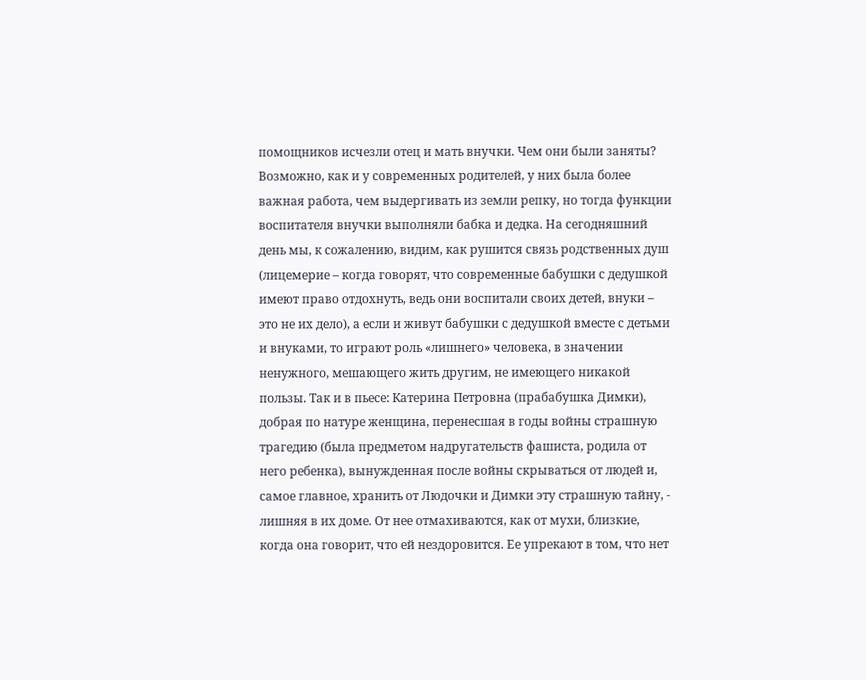помощников исчезли отец и мать внучки. Чем они были заняты? Возможно, как и у современных родителей, у них была более важная работа, чем выдергивать из земли репку, но тогда функции воспитателя внучки выполняли бабка и дедка. На сегодняшний день мы, к сожалению, видим, как рушится связь родственных душ (лицемерие – когда говорят, что современные бабушки с дедушкой имеют право отдохнуть, ведь они воспитали своих детей, внуки – это не их дело), а если и живут бабушки с дедушкой вместе с детьми и внуками, то играют роль «лишнего» человека, в значении ненужного, мешающего жить другим, не имеющего никакой пользы. Так и в пьесе: Катерина Петровна (прабабушка Димки), добрая по натуре женщина, перенесшая в годы войны страшную трагедию (была предметом надругательств фашиста, родила от него ребенка), вынужденная после войны скрываться от людей и, самое главное, хранить от Людочки и Димки эту страшную тайну, - лишняя в их доме. От нее отмахиваются, как от мухи, близкие, когда она говорит, что ей нездоровится. Ее упрекают в том, что нет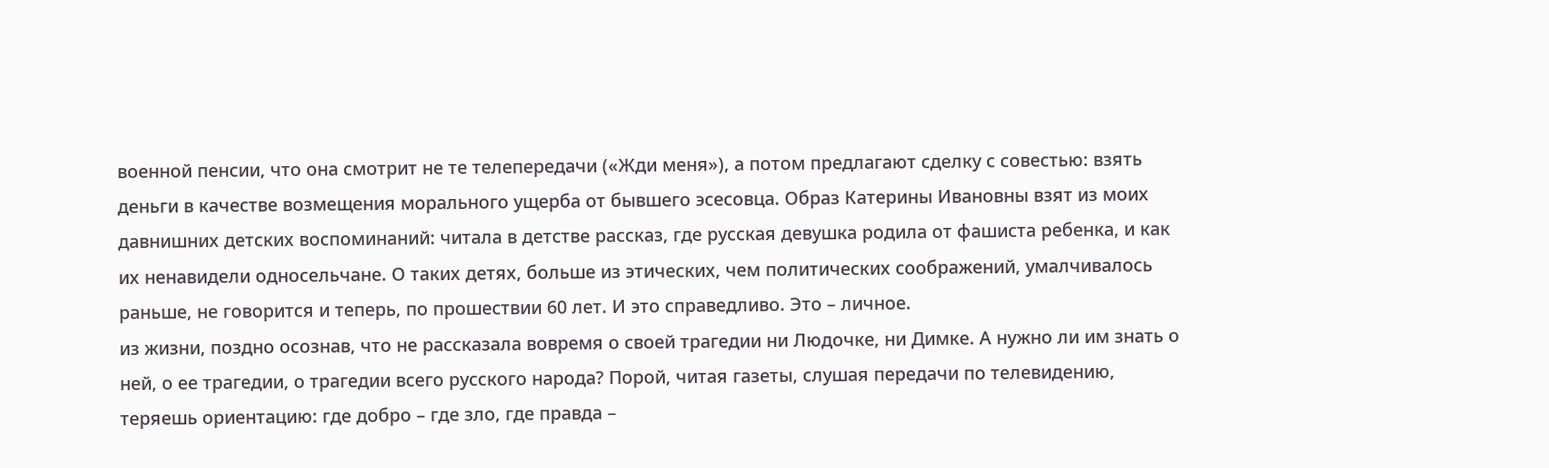военной пенсии, что она смотрит не те телепередачи («Жди меня»), а потом предлагают сделку с совестью: взять деньги в качестве возмещения морального ущерба от бывшего эсесовца. Образ Катерины Ивановны взят из моих давнишних детских воспоминаний: читала в детстве рассказ, где русская девушка родила от фашиста ребенка, и как их ненавидели односельчане. О таких детях, больше из этических, чем политических соображений, умалчивалось раньше, не говорится и теперь, по прошествии 60 лет. И это справедливо. Это – личное.
из жизни, поздно осознав, что не рассказала вовремя о своей трагедии ни Людочке, ни Димке. А нужно ли им знать о ней, о ее трагедии, о трагедии всего русского народа? Порой, читая газеты, слушая передачи по телевидению, теряешь ориентацию: где добро – где зло, где правда –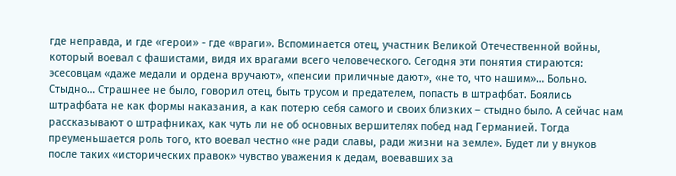где неправда, и где «герои» - где «враги». Вспоминается отец, участник Великой Отечественной войны, который воевал с фашистами, видя их врагами всего человеческого. Сегодня эти понятия стираются: эсесовцам «даже медали и ордена вручают», «пенсии приличные дают», «не то, что нашим»… Больно. Стыдно… Страшнее не было, говорил отец, быть трусом и предателем, попасть в штрафбат. Боялись штрафбата не как формы наказания, а как потерю себя самого и своих близких – стыдно было. А сейчас нам рассказывают о штрафниках, как чуть ли не об основных вершителях побед над Германией. Тогда преуменьшается роль того, кто воевал честно «не ради славы, ради жизни на земле». Будет ли у внуков после таких «исторических правок» чувство уважения к дедам, воевавших за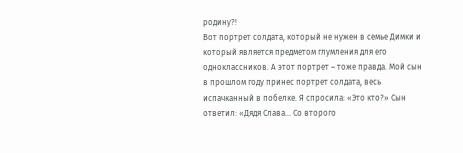родину?!
Вот портрет солдата, который не нужен в семье Димки и который является предметом глумления для его одноклассников. А этот портрет – тоже правда. Мой сын в прошлом году принес портрет солдата, весь испачканный в побелке. Я спросила: «Это кто?» Сын ответил: «Дядя Слава… Со второго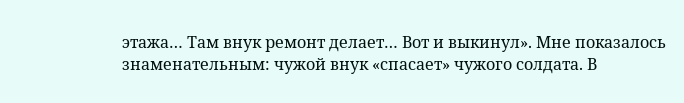этажа… Там внук ремонт делает… Вот и выкинул». Мне показалось знаменательным: чужой внук «спасает» чужого солдата. В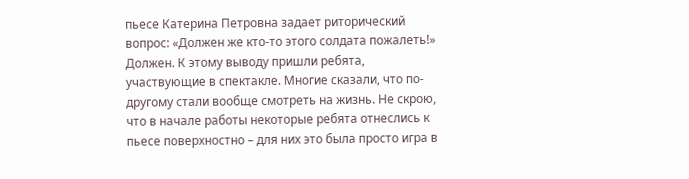пьесе Катерина Петровна задает риторический вопрос: «Должен же кто-то этого солдата пожалеть!»
Должен. К этому выводу пришли ребята, участвующие в спектакле. Многие сказали, что по-другому стали вообще смотреть на жизнь. Не скрою, что в начале работы некоторые ребята отнеслись к пьесе поверхностно – для них это была просто игра в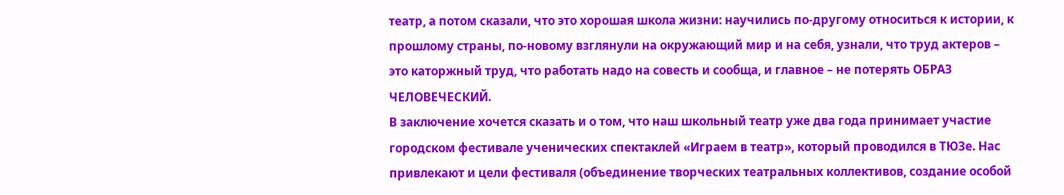театр, а потом сказали, что это хорошая школа жизни: научились по-другому относиться к истории, к прошлому страны, по-новому взглянули на окружающий мир и на себя, узнали, что труд актеров – это каторжный труд, что работать надо на совесть и сообща, и главное – не потерять ОБРАЗ ЧЕЛОВЕЧЕСКИЙ.
В заключение хочется сказать и о том, что наш школьный театр уже два года принимает участие городском фестивале ученических спектаклей «Играем в театр», который проводился в ТЮЗе. Нас привлекают и цели фестиваля (объединение творческих театральных коллективов, создание особой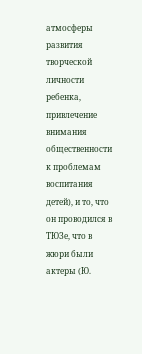атмосферы развития творческой личности ребенка, привлечение внимания общественности к проблемам воспитания детей), и то, что он проводился в ТЮЗе, что в жюри были актеры (Ю.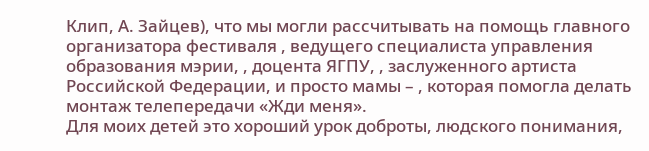Клип, А. Зайцев), что мы могли рассчитывать на помощь главного организатора фестиваля , ведущего специалиста управления образования мэрии, , доцента ЯГПУ, , заслуженного артиста Российской Федерации, и просто мамы – , которая помогла делать монтаж телепередачи «Жди меня».
Для моих детей это хороший урок доброты, людского понимания,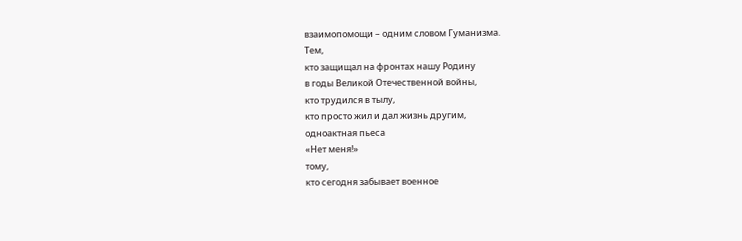взаимопомощи – одним словом Гуманизма.
Тем,
кто защищал на фронтах нашу Родину
в годы Великой Отечественной войны,
кто трудился в тылу,
кто просто жил и дал жизнь другим,
одноактная пьеса
«Нет меня!»
тому,
кто сегодня забывает военное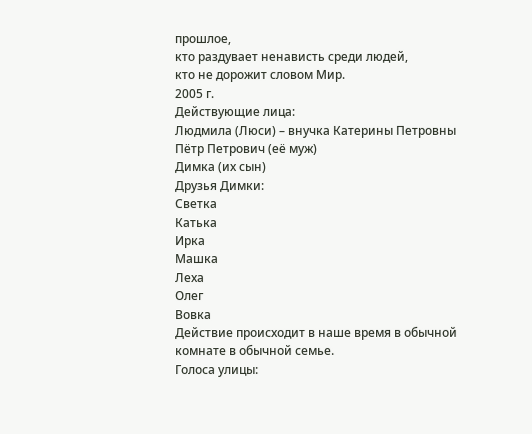прошлое,
кто раздувает ненависть среди людей,
кто не дорожит словом Мир.
2005 г.
Действующие лица:
Людмила (Люси) – внучка Катерины Петровны
Пётр Петрович (её муж)
Димка (их сын)
Друзья Димки:
Светка
Катька
Ирка
Машка
Леха
Олег
Вовка
Действие происходит в наше время в обычной комнате в обычной семье.
Голоса улицы: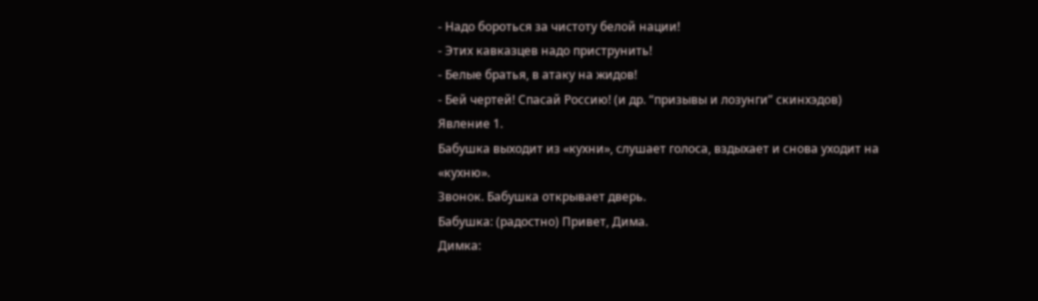- Надо бороться за чистоту белой нации!
- Этих кавказцев надо приструнить!
- Белые братья, в атаку на жидов!
- Бей чертей! Спасай Россию! (и др. “призывы и лозунги” скинхэдов)
Явление 1.
Бабушка выходит из «кухни», слушает голоса, вздыхает и снова уходит на «кухню».
Звонок. Бабушка открывает дверь.
Бабушка: (радостно) Привет, Дима.
Димка: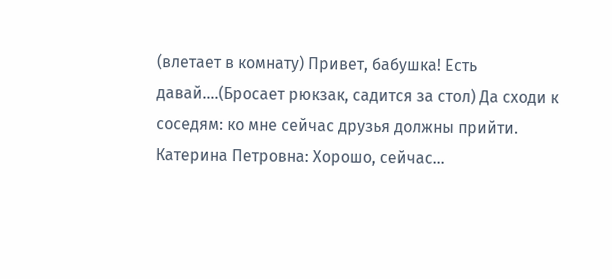(влетает в комнату) Привет, бабушка! Есть давай….(Бросает рюкзак, садится за стол) Да сходи к соседям: ко мне сейчас друзья должны прийти.
Катерина Петровна: Хорошо, сейчас…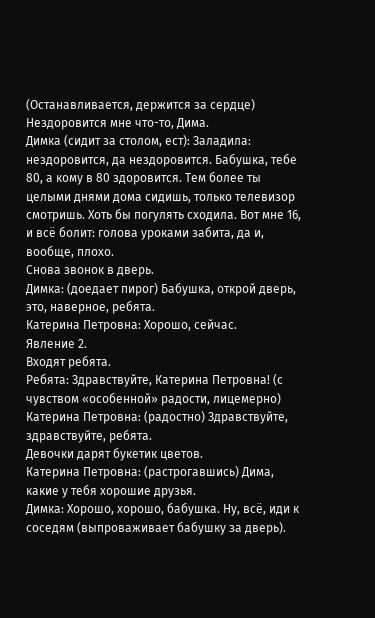(Останавливается, держится за сердце) Нездоровится мне что-то, Дима.
Димка (сидит за столом, ест): Заладила: нездоровится, да нездоровится. Бабушка, тебе 80, а кому в 80 здоровится. Тем более ты целыми днями дома сидишь, только телевизор смотришь. Хоть бы погулять сходила. Вот мне 16, и всё болит: голова уроками забита, да и, вообще, плохо.
Снова звонок в дверь.
Димка: (доедает пирог) Бабушка, открой дверь, это, наверное, ребята.
Катерина Петровна: Хорошо, сейчас.
Явление 2.
Входят ребята.
Ребята: Здравствуйте, Катерина Петровна! (с чувством «особенной» радости, лицемерно)
Катерина Петровна: (радостно) Здравствуйте, здравствуйте, ребята.
Девочки дарят букетик цветов.
Катерина Петровна: (растрогавшись) Дима, какие у тебя хорошие друзья.
Димка: Хорошо, хорошо, бабушка. Ну, всё, иди к соседям (выпроваживает бабушку за дверь).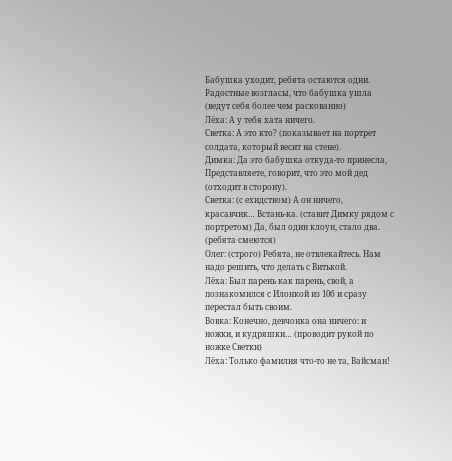Бабушка уходит, ребята остаются одни.
Радостные возгласы, что бабушка ушла (ведут себя более чем раскованно)
Лёха: А у тебя хата ничего.
Светка: А это кто? (показывает на портрет солдата, который весит на стене).
Димка: Да это бабушка откуда-то принесла, Представляете, говорит, что это мой дед (отходит в сторону).
Светка: (с ехидством) А он ничего, красавчик… Встань-ка. (ставит Димку рядом с портретом) Да, был один клоун, стало два. (ребята смеются)
Олег: (строго) Ребята, не отвлекайтесь. Нам надо решить, что делать с Витькой.
Лёха: Был парень как парень, свой, а познакомился с Илонкой из 10б и сразу перестал быть своим.
Вовка: Конечно, девчонка она ничего: и ножки, и кудряшки… (проводит рукой по ножке Светки)
Лёха: Только фамилия что-то не та, Вайсман!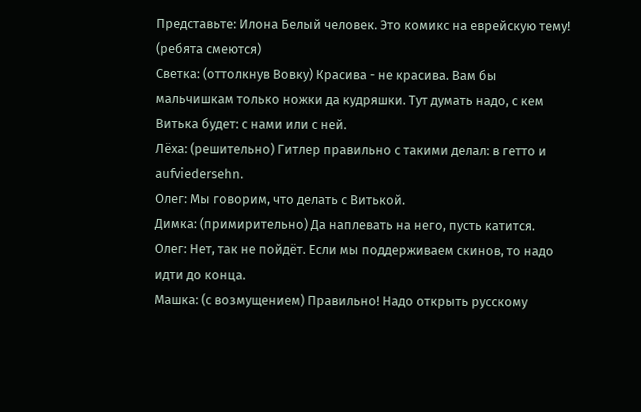Представьте: Илона Белый человек. Это комикс на еврейскую тему! (ребята смеются)
Светка: (оттолкнув Вовку) Красива - не красива. Вам бы мальчишкам только ножки да кудряшки. Тут думать надо, с кем Витька будет: с нами или с ней.
Лёха: (решительно) Гитлер правильно с такими делал: в гетто и aufviedersehn.
Олег: Мы говорим, что делать с Витькой.
Димка: (примирительно) Да наплевать на него, пусть катится.
Олег: Нет, так не пойдёт. Если мы поддерживаем скинов, то надо идти до конца.
Машка: (с возмущением) Правильно! Надо открыть русскому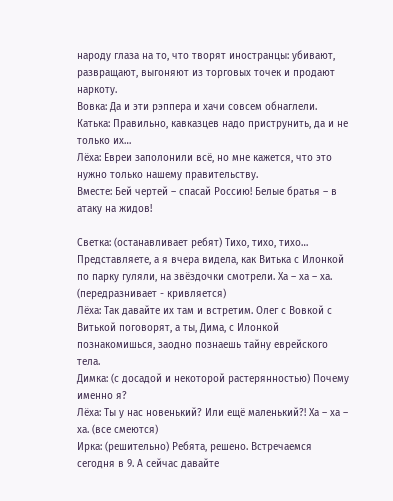народу глаза на то, что творят иностранцы: убивают, развращают, выгоняют из торговых точек и продают наркоту.
Вовка: Да и эти рэппера и хачи совсем обнаглели.
Катька: Правильно, кавказцев надо приструнить, да и не только их…
Лёха: Евреи заполонили всё, но мне кажется, что это нужно только нашему правительству.
Вместе: Бей чертей – спасай Россию! Белые братья – в атаку на жидов!

Светка: (останавливает ребят) Тихо, тихо, тихо… Представляете, а я вчера видела, как Витька с Илонкой по парку гуляли, на звёздочки смотрели. Ха – ха – ха. (передразнивает - кривляется)
Лёха: Так давайте их там и встретим. Олег с Вовкой с Витькой поговорят, а ты, Дима, с Илонкой познакомишься, заодно познаешь тайну еврейского тела.
Димка: (с досадой и некоторой растерянностью) Почему именно я?
Лёха: Ты у нас новенький? Или ещё маленький?! Ха – ха – ха. (все смеются)
Ирка: (решительно) Ребята, решено. Встречаемся сегодня в 9. А сейчас давайте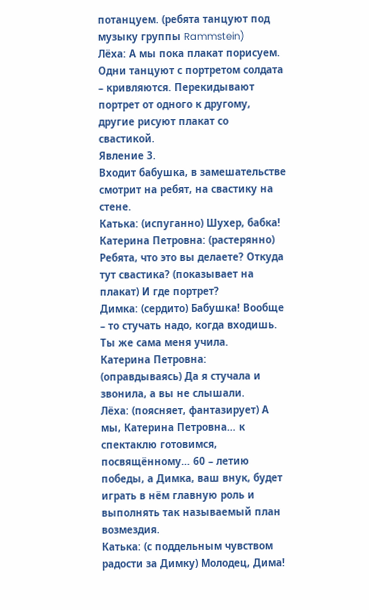потанцуем. (ребята танцуют под музыку группы Rammstein)
Лёха: А мы пока плакат порисуем.
Одни танцуют с портретом солдата – кривляются. Перекидывают портрет от одного к другому, другие рисуют плакат со свастикой.
Явление 3.
Входит бабушка, в замешательстве смотрит на ребят, на свастику на стене.
Катька: (испуганно) Шухер, бабка!
Катерина Петровна: (растерянно) Ребята, что это вы делаете? Откуда тут свастика? (показывает на плакат) И где портрет?
Димка: (сердито) Бабушка! Вообще – то стучать надо, когда входишь. Ты же сама меня учила.
Катерина Петровна: (оправдываясь) Да я стучала и звонила, а вы не слышали.
Лёха: (поясняет, фантазирует) А мы, Катерина Петровна… к спектаклю готовимся, посвящённому… 60 – летию победы, а Димка, ваш внук, будет играть в нём главную роль и выполнять так называемый план возмездия.
Катька: (с поддельным чувством радости за Димку) Молодец, Дима!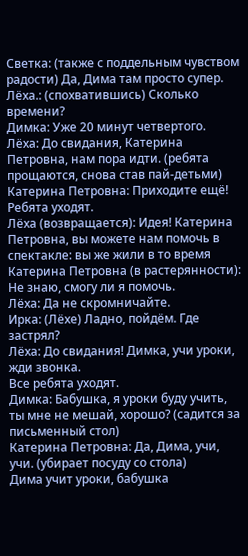Светка: (также с поддельным чувством радости) Да, Дима там просто супер.
Лёха.: (спохватившись) Сколько времени?
Димка: Уже 20 минут четвертого.
Лёха: До свидания, Катерина Петровна, нам пора идти. (ребята прощаются, снова став пай-детьми)
Катерина Петровна: Приходите ещё!
Ребята уходят.
Лёха (возвращается): Идея! Катерина Петровна, вы можете нам помочь в спектакле: вы же жили в то время
Катерина Петровна (в растерянности): Не знаю, смогу ли я помочь.
Лёха: Да не скромничайте.
Ирка: (Лёхе) Ладно, пойдём. Где застрял?
Лёха: До свидания! Димка, учи уроки, жди звонка.
Все ребята уходят.
Димка: Бабушка, я уроки буду учить, ты мне не мешай, хорошо? (садится за письменный стол)
Катерина Петровна: Да, Дима, учи, учи. (убирает посуду со стола)
Дима учит уроки, бабушка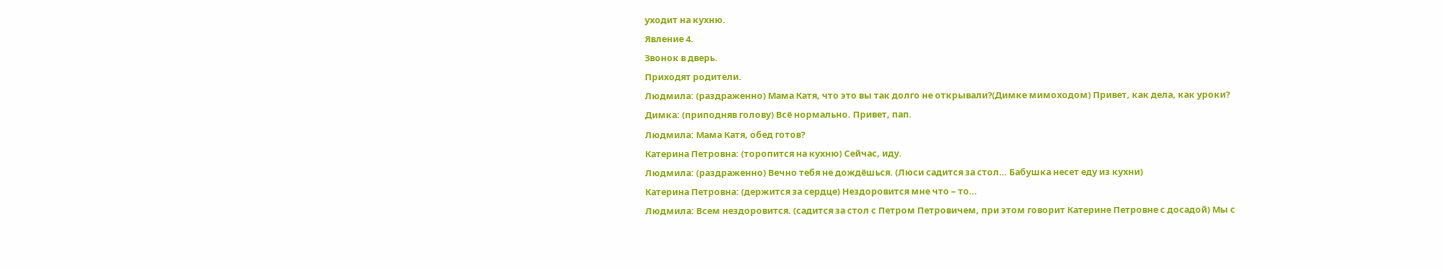уходит на кухню.
Явление 4.
Звонок в дверь.
Приходят родители.
Людмила: (раздраженно) Мама Катя, что это вы так долго не открывали?(Димке мимоходом) Привет, как дела, как уроки?
Димка: (приподняв голову) Всё нормально. Привет, пап.
Людмила: Мама Катя, обед готов?
Катерина Петровна: (торопится на кухню) Сейчас, иду.
Людмила: (раздраженно) Вечно тебя не дождёшься. (Люси садится за стол… Бабушка несет еду из кухни)
Катерина Петровна: (держится за сердце) Нездоровится мне что – то…
Людмила: Всем нездоровится. (садится за стол с Петром Петровичем, при этом говорит Катерине Петровне с досадой) Мы с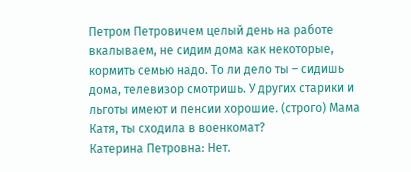Петром Петровичем целый день на работе вкалываем, не сидим дома как некоторые, кормить семью надо. То ли дело ты – сидишь дома, телевизор смотришь. У других старики и льготы имеют и пенсии хорошие. (строго) Мама Катя, ты сходила в военкомат?
Катерина Петровна: Нет.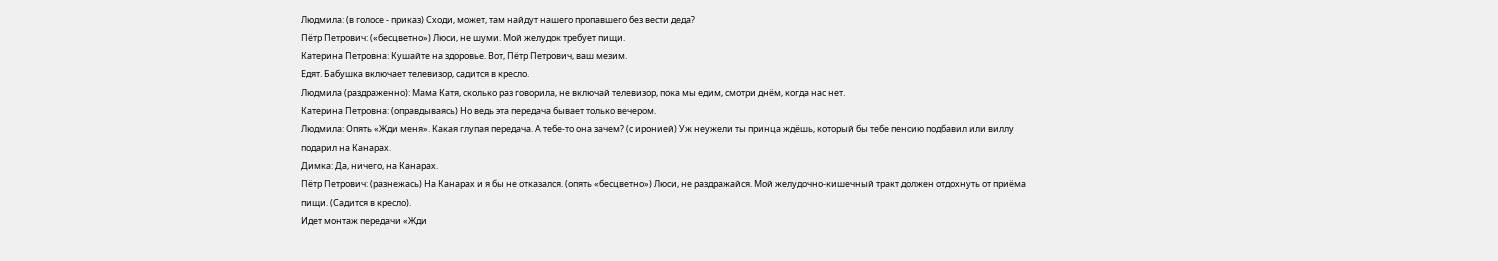Людмила: (в голосе - приказ) Сходи, может, там найдут нашего пропавшего без вести деда?
Пётр Петрович: («бесцветно») Люси, не шуми. Мой желудок требует пищи.
Катерина Петровна: Кушайте на здоровье. Вот, Пётр Петрович, ваш мезим.
Едят. Бабушка включает телевизор, садится в кресло.
Людмила (раздраженно): Мама Катя, сколько раз говорила, не включай телевизор, пока мы едим, смотри днём, когда нас нет.
Катерина Петровна: (оправдываясь) Но ведь эта передача бывает только вечером.
Людмила: Опять «Жди меня». Какая глупая передача. А тебе-то она зачем? (с иронией) Уж неужели ты принца ждёшь, который бы тебе пенсию подбавил или виллу подарил на Канарах.
Димка: Да, ничего, на Канарах.
Пётр Петрович: (разнежась) На Канарах и я бы не отказался. (опять «бесцветно») Люси, не раздражайся. Мой желудочно-кишечный тракт должен отдохнуть от приёма пищи. (Садится в кресло).
Идет монтаж передачи «Жди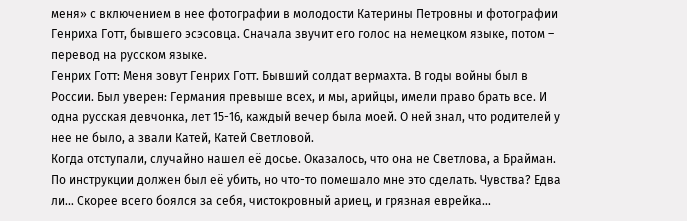меня» с включением в нее фотографии в молодости Катерины Петровны и фотографии Генриха Готт, бывшего эсэсовца. Сначала звучит его голос на немецком языке, потом – перевод на русском языке.
Генрих Готт: Меня зовут Генрих Готт. Бывший солдат вермахта. В годы войны был в России. Был уверен: Германия превыше всех, и мы, арийцы, имели право брать все. И одна русская девчонка, лет 15-16, каждый вечер была моей. О ней знал, что родителей у нее не было, а звали Катей, Катей Светловой.
Когда отступали, случайно нашел её досье. Оказалось, что она не Светлова, а Брайман. По инструкции должен был её убить, но что-то помешало мне это сделать. Чувства? Едва ли… Скорее всего боялся за себя, чистокровный ариец, и грязная еврейка…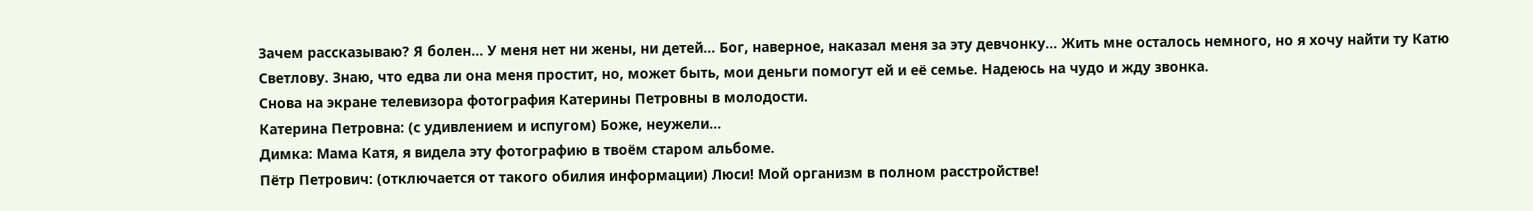Зачем рассказываю? Я болен… У меня нет ни жены, ни детей… Бог, наверное, наказал меня за эту девчонку… Жить мне осталось немного, но я хочу найти ту Катю Светлову. Знаю, что едва ли она меня простит, но, может быть, мои деньги помогут ей и её семье. Надеюсь на чудо и жду звонка.
Снова на экране телевизора фотография Катерины Петровны в молодости.
Катерина Петровна: (с удивлением и испугом) Боже, неужели…
Димка: Мама Катя, я видела эту фотографию в твоём старом альбоме.
Пётр Петрович: (отключается от такого обилия информации) Люси! Мой организм в полном расстройстве!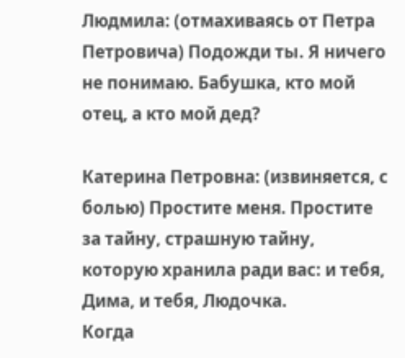Людмила: (отмахиваясь от Петра Петровича) Подожди ты. Я ничего не понимаю. Бабушка, кто мой отец, а кто мой дед?

Катерина Петровна: (извиняется, с болью) Простите меня. Простите за тайну, страшную тайну, которую хранила ради вас: и тебя, Дима, и тебя, Людочка.
Когда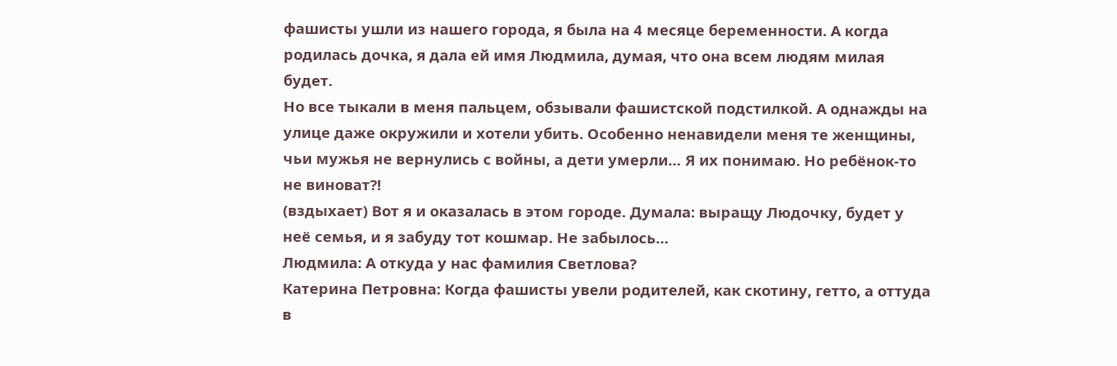фашисты ушли из нашего города, я была на 4 месяце беременности. А когда родилась дочка, я дала ей имя Людмила, думая, что она всем людям милая будет.
Но все тыкали в меня пальцем, обзывали фашистской подстилкой. А однажды на улице даже окружили и хотели убить. Особенно ненавидели меня те женщины, чьи мужья не вернулись с войны, а дети умерли… Я их понимаю. Но ребёнок-то не виноват?!
(вздыхает) Вот я и оказалась в этом городе. Думала: выращу Людочку, будет у неё семья, и я забуду тот кошмар. Не забылось…
Людмила: А откуда у нас фамилия Светлова?
Катерина Петровна: Когда фашисты увели родителей, как скотину, гетто, а оттуда в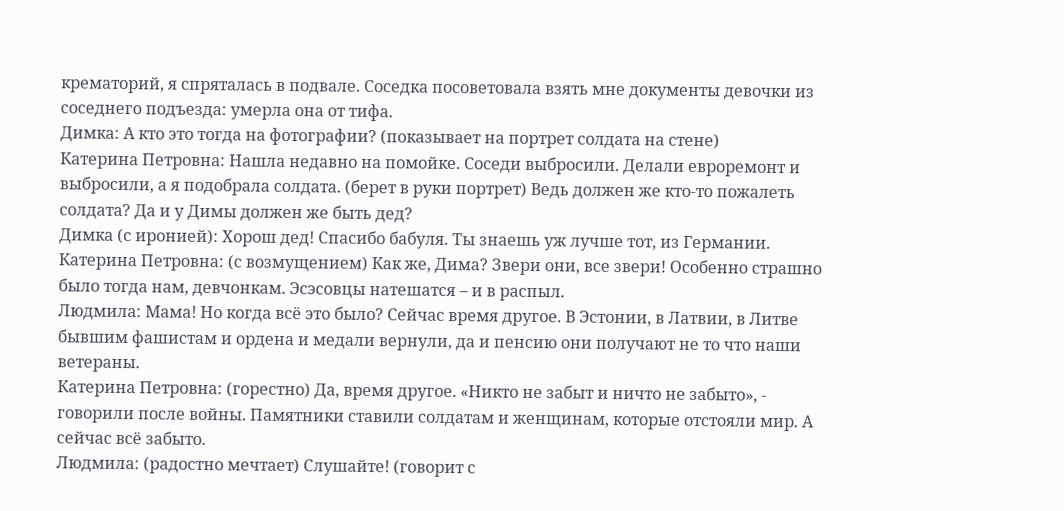крематорий, я спряталась в подвале. Соседка посоветовала взять мне документы девочки из соседнего подъезда: умерла она от тифа.
Димка: А кто это тогда на фотографии? (показывает на портрет солдата на стене)
Катерина Петровна: Нашла недавно на помойке. Соседи выбросили. Делали евроремонт и выбросили, а я подобрала солдата. (берет в руки портрет) Ведь должен же кто-то пожалеть солдата? Да и у Димы должен же быть дед?
Димка (с иронией): Хорош дед! Спасибо бабуля. Ты знаешь уж лучше тот, из Германии.
Катерина Петровна: (с возмущением) Как же, Дима? Звери они, все звери! Особенно страшно было тогда нам, девчонкам. Эсэсовцы натешатся – и в распыл.
Людмила: Мама! Но когда всё это было? Сейчас время другое. В Эстонии, в Латвии, в Литве бывшим фашистам и ордена и медали вернули, да и пенсию они получают не то что наши ветераны.
Катерина Петровна: (горестно) Да, время другое. «Никто не забыт и ничто не забыто», - говорили после войны. Памятники ставили солдатам и женщинам, которые отстояли мир. А сейчас всё забыто.
Людмила: (радостно мечтает) Слушайте! (говорит с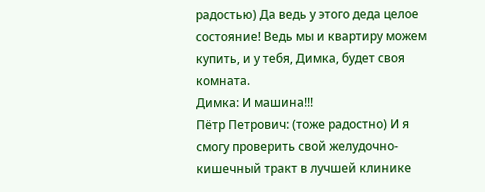радостью) Да ведь у этого деда целое состояние! Ведь мы и квартиру можем купить, и у тебя, Димка, будет своя комната.
Димка: И машина!!!
Пётр Петрович: (тоже радостно) И я смогу проверить свой желудочно-кишечный тракт в лучшей клинике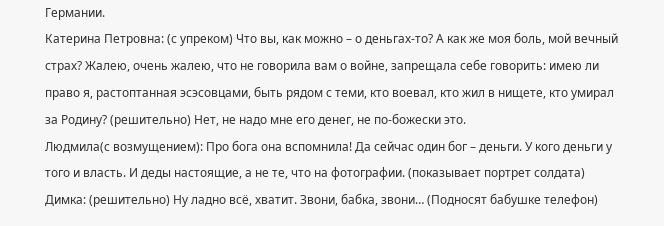Германии.
Катерина Петровна: (с упреком) Что вы, как можно – о деньгах-то? А как же моя боль, мой вечный страх? Жалею, очень жалею, что не говорила вам о войне, запрещала себе говорить: имею ли право я, растоптанная эсэсовцами, быть рядом с теми, кто воевал, кто жил в нищете, кто умирал за Родину? (решительно) Нет, не надо мне его денег, не по-божески это.
Людмила(с возмущением): Про бога она вспомнила! Да сейчас один бог – деньги. У кого деньги у того и власть. И деды настоящие, а не те, что на фотографии. (показывает портрет солдата)
Димка: (решительно) Ну ладно всё, хватит. Звони, бабка, звони… (Подносят бабушке телефон)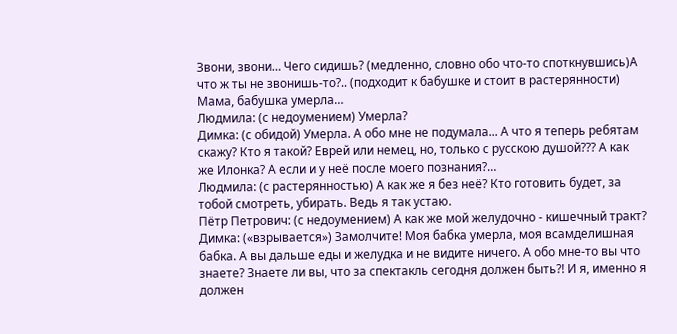Звони, звони… Чего сидишь? (медленно, словно обо что-то споткнувшись)А что ж ты не звонишь-то?.. (подходит к бабушке и стоит в растерянности) Мама, бабушка умерла…
Людмила: (с недоумением) Умерла?
Димка: (с обидой) Умерла. А обо мне не подумала... А что я теперь ребятам скажу? Кто я такой? Еврей или немец, но, только с русскою душой??? А как же Илонка? А если и у неё после моего познания?…
Людмила: (с растерянностью) А как же я без неё? Кто готовить будет, за тобой смотреть, убирать. Ведь я так устаю.
Пётр Петрович: (с недоумением) А как же мой желудочно - кишечный тракт?
Димка: («взрывается») Замолчите! Моя бабка умерла, моя всамделишная бабка. А вы дальше еды и желудка и не видите ничего. А обо мне-то вы что знаете? Знаете ли вы, что за спектакль сегодня должен быть?! И я, именно я должен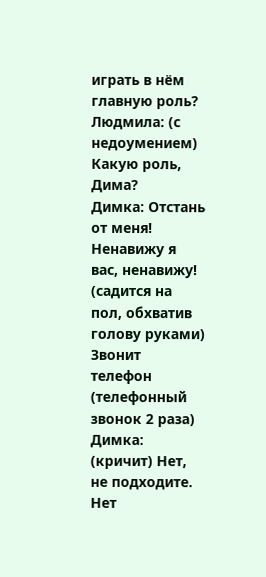играть в нём главную роль?
Людмила: (с недоумением) Какую роль, Дима?
Димка: Отстань от меня! Ненавижу я вас, ненавижу! (садится на пол, обхватив голову руками)
Звонит телефон (телефонный звонок 2 раза)
Димка: (кричит) Нет, не подходите. Нет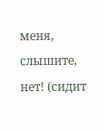меня, слышите, нет! (сидит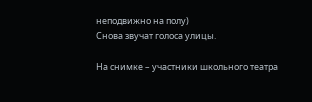неподвижно на полу)
Снова звучат голоса улицы.

На снимке – участники школьного театра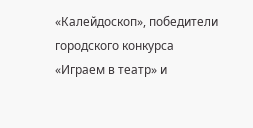«Калейдоскоп», победители городского конкурса «Играем в театр» и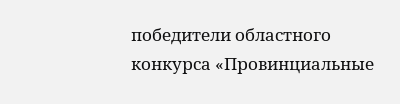победители областного конкурса «Провинциальные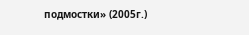подмостки» (2005г.)